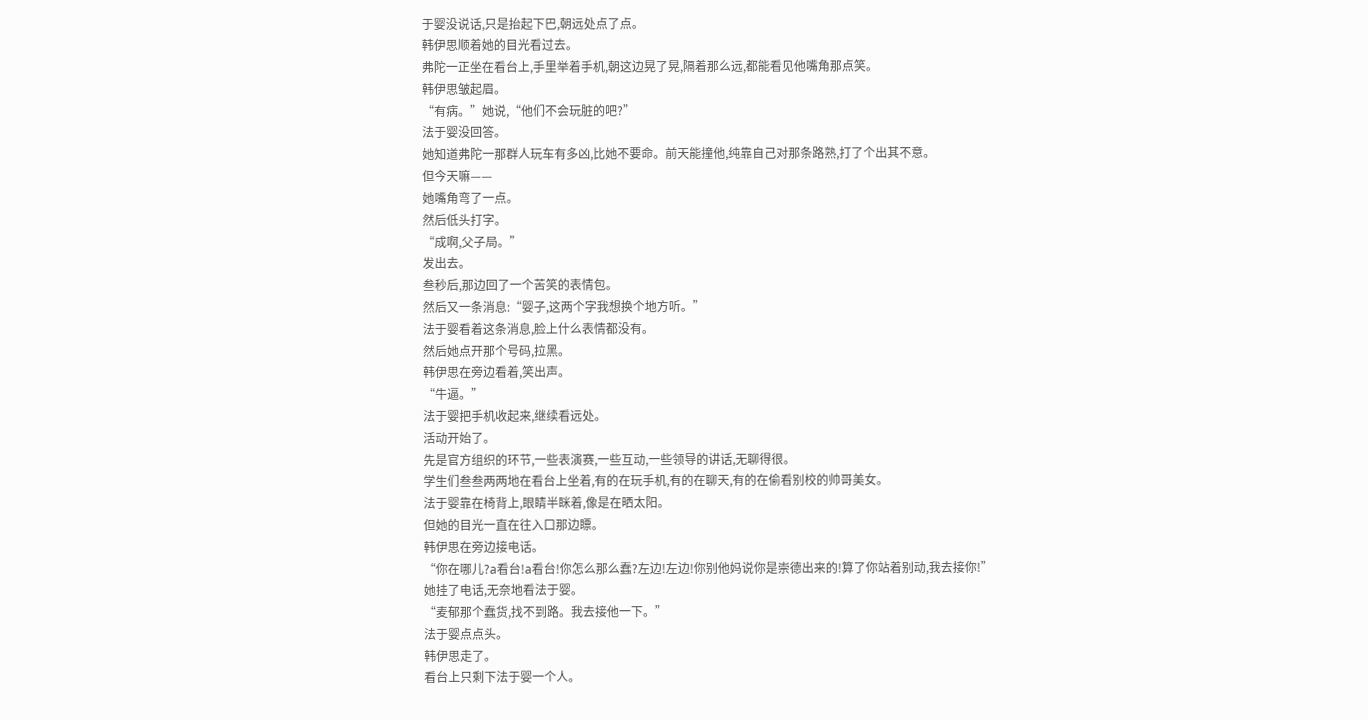于婴没说话,只是抬起下巴,朝远处点了点。
韩伊思顺着她的目光看过去。
弗陀一正坐在看台上,手里举着手机,朝这边晃了晃,隔着那么远,都能看见他嘴角那点笑。
韩伊思皱起眉。
“有病。”她说,“他们不会玩脏的吧?”
法于婴没回答。
她知道弗陀一那群人玩车有多凶,比她不要命。前天能撞他,纯靠自己对那条路熟,打了个出其不意。
但今天嘛——
她嘴角弯了一点。
然后低头打字。
“成啊,父子局。”
发出去。
叁秒后,那边回了一个苦笑的表情包。
然后又一条消息:“婴子,这两个字我想换个地方听。”
法于婴看着这条消息,脸上什么表情都没有。
然后她点开那个号码,拉黑。
韩伊思在旁边看着,笑出声。
“牛逼。”
法于婴把手机收起来,继续看远处。
活动开始了。
先是官方组织的环节,一些表演赛,一些互动,一些领导的讲话,无聊得很。
学生们叁叁两两地在看台上坐着,有的在玩手机,有的在聊天,有的在偷看别校的帅哥美女。
法于婴靠在椅背上,眼睛半眯着,像是在晒太阳。
但她的目光一直在往入口那边瞟。
韩伊思在旁边接电话。
“你在哪儿?a看台!a看台!你怎么那么蠢?左边!左边!你别他妈说你是崇德出来的!算了你站着别动,我去接你!”
她挂了电话,无奈地看法于婴。
“麦郁那个蠢货,找不到路。我去接他一下。”
法于婴点点头。
韩伊思走了。
看台上只剩下法于婴一个人。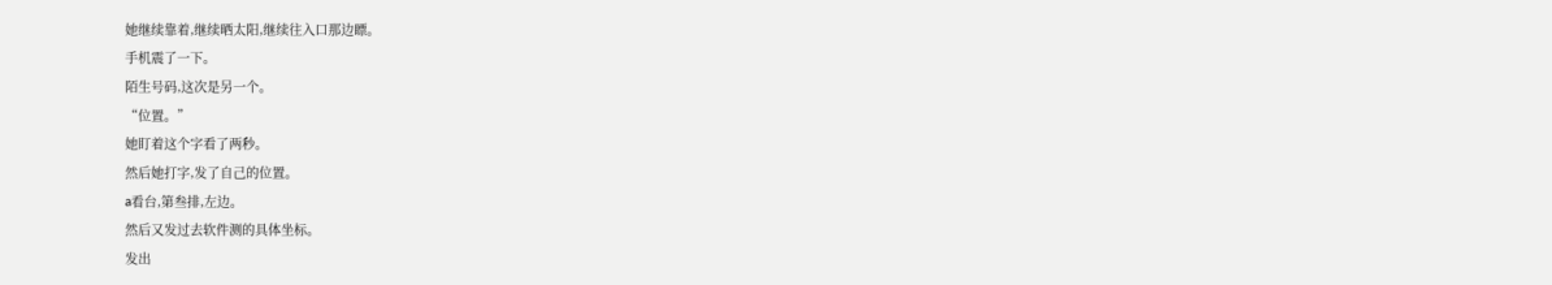她继续靠着,继续晒太阳,继续往入口那边瞟。
手机震了一下。
陌生号码,这次是另一个。
“位置。”
她盯着这个字看了两秒。
然后她打字,发了自己的位置。
a看台,第叁排,左边。
然后又发过去软件测的具体坐标。
发出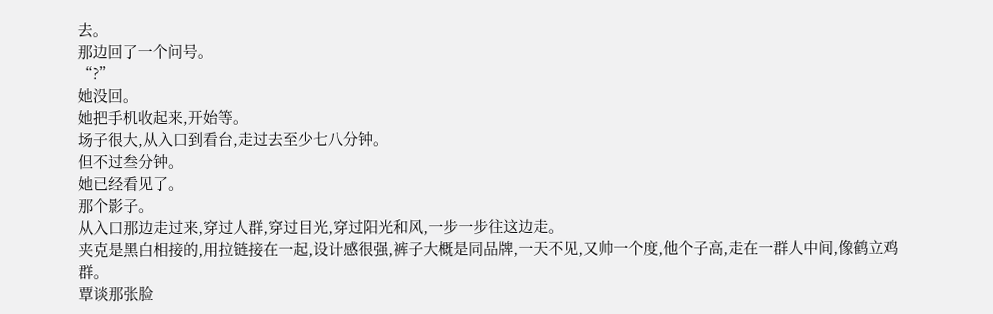去。
那边回了一个问号。
“?”
她没回。
她把手机收起来,开始等。
场子很大,从入口到看台,走过去至少七八分钟。
但不过叁分钟。
她已经看见了。
那个影子。
从入口那边走过来,穿过人群,穿过目光,穿过阳光和风,一步一步往这边走。
夹克是黑白相接的,用拉链接在一起,设计感很强,裤子大概是同品牌,一天不见,又帅一个度,他个子高,走在一群人中间,像鹤立鸡群。
覃谈那张脸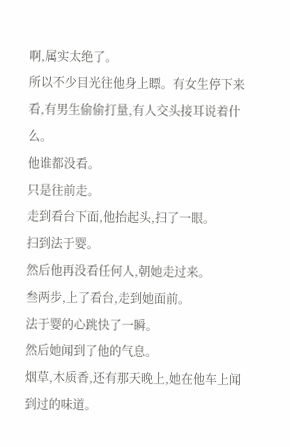啊,属实太绝了。
所以不少目光往他身上瞟。有女生停下来看,有男生偷偷打量,有人交头接耳说着什么。
他谁都没看。
只是往前走。
走到看台下面,他抬起头,扫了一眼。
扫到法于婴。
然后他再没看任何人,朝她走过来。
叁两步,上了看台,走到她面前。
法于婴的心跳快了一瞬。
然后她闻到了他的气息。
烟草,木质香,还有那天晚上,她在他车上闻到过的味道。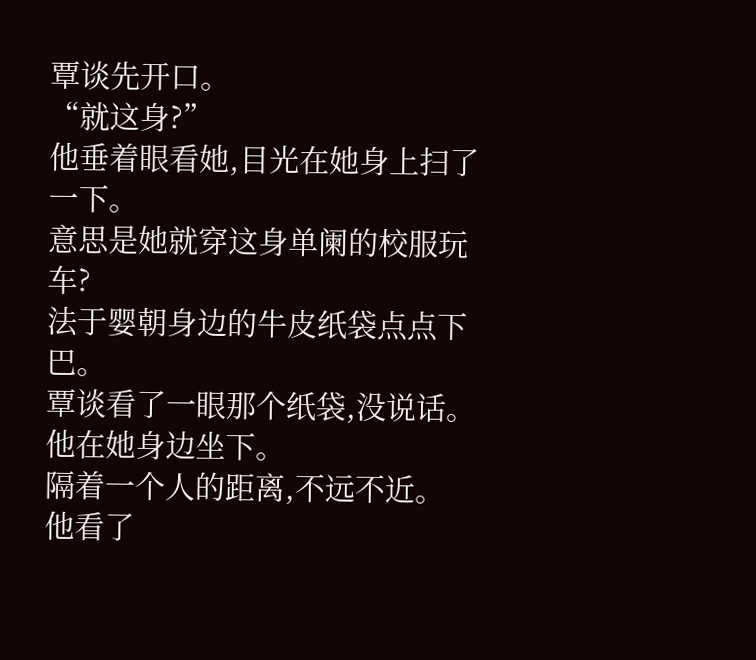覃谈先开口。
“就这身?”
他垂着眼看她,目光在她身上扫了一下。
意思是她就穿这身单阑的校服玩车?
法于婴朝身边的牛皮纸袋点点下巴。
覃谈看了一眼那个纸袋,没说话。
他在她身边坐下。
隔着一个人的距离,不远不近。
他看了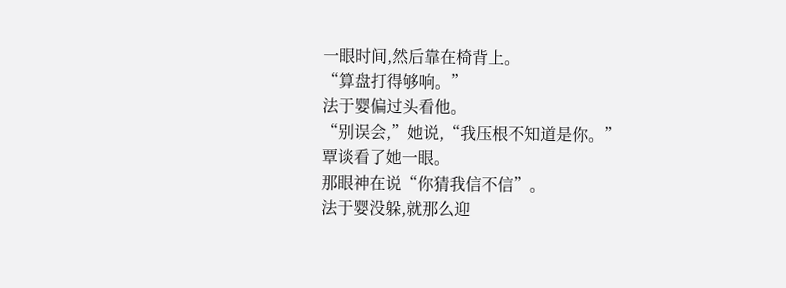一眼时间,然后靠在椅背上。
“算盘打得够响。”
法于婴偏过头看他。
“别误会,”她说,“我压根不知道是你。”
覃谈看了她一眼。
那眼神在说“你猜我信不信”。
法于婴没躲,就那么迎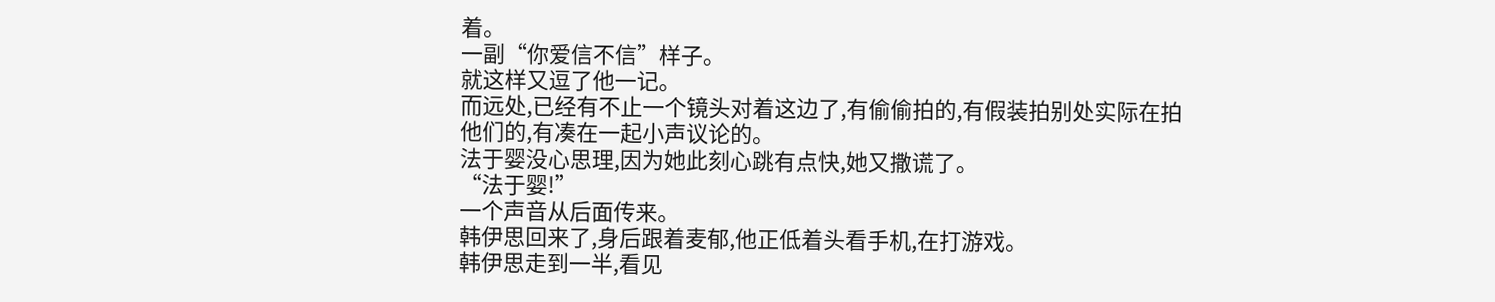着。
一副“你爱信不信”样子。
就这样又逗了他一记。
而远处,已经有不止一个镜头对着这边了,有偷偷拍的,有假装拍别处实际在拍他们的,有凑在一起小声议论的。
法于婴没心思理,因为她此刻心跳有点快,她又撒谎了。
“法于婴!”
一个声音从后面传来。
韩伊思回来了,身后跟着麦郁,他正低着头看手机,在打游戏。
韩伊思走到一半,看见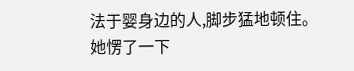法于婴身边的人,脚步猛地顿住。
她愣了一下